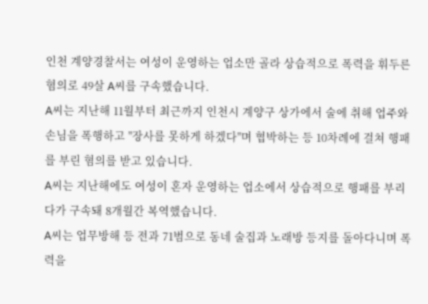인천 계양경찰서는 여성이 운영하는 업소만 골라 상습적으로 폭력을 휘두른 혐의로 49살 A씨를 구속했습니다.
A씨는 지난해 11월부터 최근까지 인천시 계양구 상가에서 술에 취해 업주와 손님을 폭행하고 "장사를 못하게 하겠다"며 협박하는 등 10차례에 걸쳐 행패를 부린 혐의를 받고 있습니다.
A씨는 지난해에도 여성이 혼자 운영하는 업소에서 상습적으로 행패를 부리다가 구속돼 8개월간 복역했습니다.
A씨는 업무방해 등 전과 71범으로 동네 술집과 노래방 등지를 돌아다니며 폭력을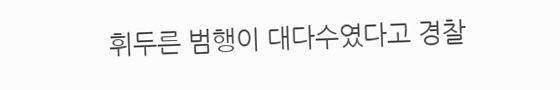휘두른 범행이 대다수였다고 경찰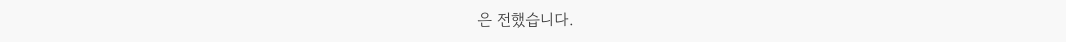은 전했습니다.